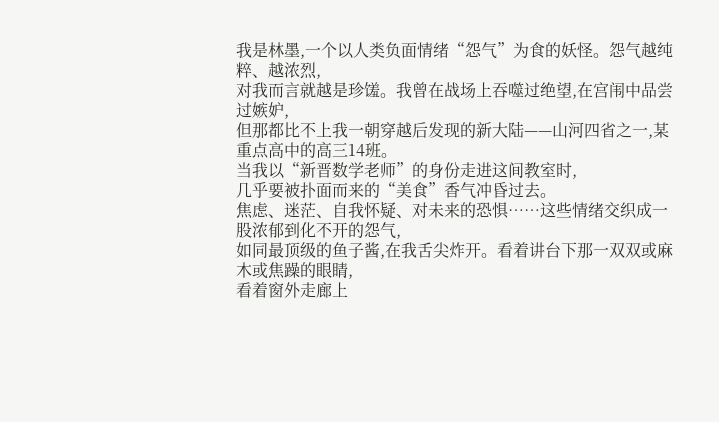我是林墨,一个以人类负面情绪“怨气”为食的妖怪。怨气越纯粹、越浓烈,
对我而言就越是珍馐。我曾在战场上吞噬过绝望,在宫闱中品尝过嫉妒,
但那都比不上我一朝穿越后发现的新大陆——山河四省之一,某重点高中的高三14班。
当我以“新晋数学老师”的身份走进这间教室时,
几乎要被扑面而来的“美食”香气冲昏过去。
焦虑、迷茫、自我怀疑、对未来的恐惧……这些情绪交织成一股浓郁到化不开的怨气,
如同最顶级的鱼子酱,在我舌尖炸开。看着讲台下那一双双或麻木或焦躁的眼睛,
看着窗外走廊上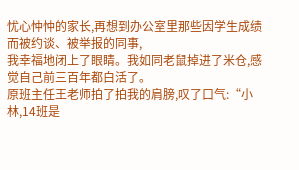忧心忡忡的家长,再想到办公室里那些因学生成绩而被约谈、被举报的同事,
我幸福地闭上了眼睛。我如同老鼠掉进了米仓,感觉自己前三百年都白活了。
原班主任王老师拍了拍我的肩膀,叹了口气:“小林,14班是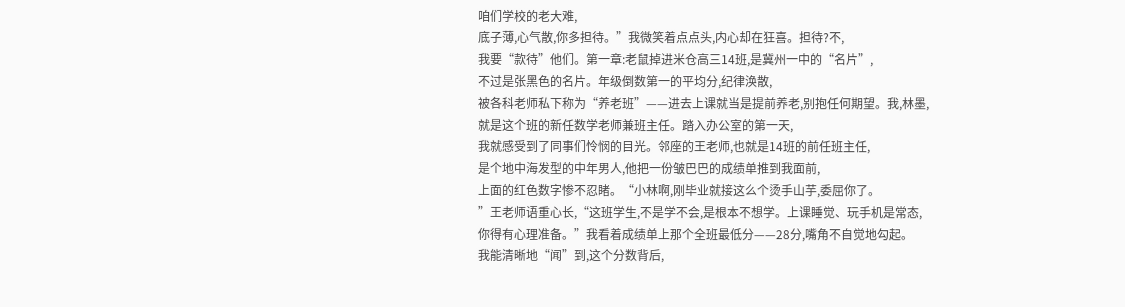咱们学校的老大难,
底子薄,心气散,你多担待。”我微笑着点点头,内心却在狂喜。担待?不,
我要“款待”他们。第一章:老鼠掉进米仓高三14班,是冀州一中的“名片”,
不过是张黑色的名片。年级倒数第一的平均分,纪律涣散,
被各科老师私下称为“养老班”——进去上课就当是提前养老,别抱任何期望。我,林墨,
就是这个班的新任数学老师兼班主任。踏入办公室的第一天,
我就感受到了同事们怜悯的目光。邻座的王老师,也就是14班的前任班主任,
是个地中海发型的中年男人,他把一份皱巴巴的成绩单推到我面前,
上面的红色数字惨不忍睹。“小林啊,刚毕业就接这么个烫手山芋,委屈你了。
”王老师语重心长,“这班学生,不是学不会,是根本不想学。上课睡觉、玩手机是常态,
你得有心理准备。”我看着成绩单上那个全班最低分——28分,嘴角不自觉地勾起。
我能清晰地“闻”到,这个分数背后,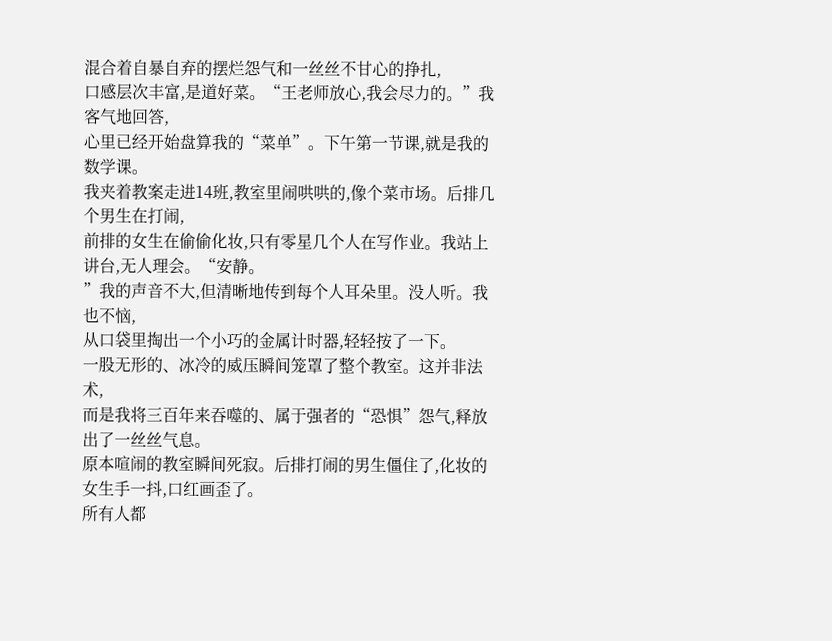混合着自暴自弃的摆烂怨气和一丝丝不甘心的挣扎,
口感层次丰富,是道好菜。“王老师放心,我会尽力的。”我客气地回答,
心里已经开始盘算我的“菜单”。下午第一节课,就是我的数学课。
我夹着教案走进14班,教室里闹哄哄的,像个菜市场。后排几个男生在打闹,
前排的女生在偷偷化妆,只有零星几个人在写作业。我站上讲台,无人理会。“安静。
”我的声音不大,但清晰地传到每个人耳朵里。没人听。我也不恼,
从口袋里掏出一个小巧的金属计时器,轻轻按了一下。
一股无形的、冰冷的威压瞬间笼罩了整个教室。这并非法术,
而是我将三百年来吞噬的、属于强者的“恐惧”怨气,释放出了一丝丝气息。
原本喧闹的教室瞬间死寂。后排打闹的男生僵住了,化妆的女生手一抖,口红画歪了。
所有人都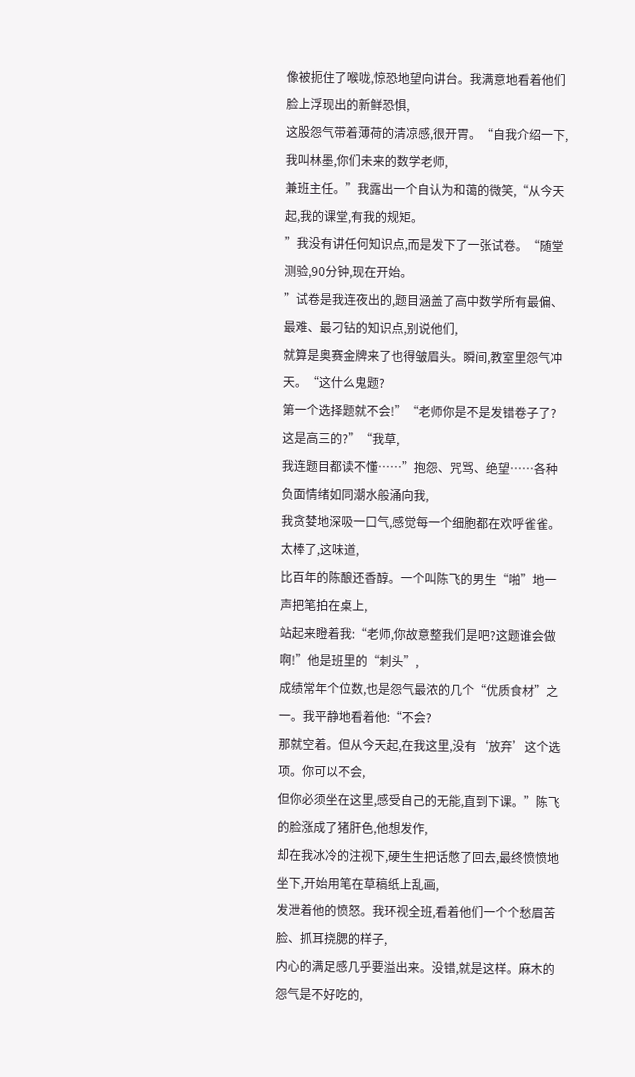像被扼住了喉咙,惊恐地望向讲台。我满意地看着他们脸上浮现出的新鲜恐惧,
这股怨气带着薄荷的清凉感,很开胃。“自我介绍一下,我叫林墨,你们未来的数学老师,
兼班主任。”我露出一个自认为和蔼的微笑,“从今天起,我的课堂,有我的规矩。
”我没有讲任何知识点,而是发下了一张试卷。“随堂测验,90分钟,现在开始。
”试卷是我连夜出的,题目涵盖了高中数学所有最偏、最难、最刁钻的知识点,别说他们,
就算是奥赛金牌来了也得皱眉头。瞬间,教室里怨气冲天。“这什么鬼题?
第一个选择题就不会!”“老师你是不是发错卷子了?这是高三的?”“我草,
我连题目都读不懂……”抱怨、咒骂、绝望……各种负面情绪如同潮水般涌向我,
我贪婪地深吸一口气,感觉每一个细胞都在欢呼雀雀。太棒了,这味道,
比百年的陈酿还香醇。一个叫陈飞的男生“啪”地一声把笔拍在桌上,
站起来瞪着我:“老师,你故意整我们是吧?这题谁会做啊!”他是班里的“刺头”,
成绩常年个位数,也是怨气最浓的几个“优质食材”之一。我平静地看着他:“不会?
那就空着。但从今天起,在我这里,没有‘放弃’这个选项。你可以不会,
但你必须坐在这里,感受自己的无能,直到下课。”陈飞的脸涨成了猪肝色,他想发作,
却在我冰冷的注视下,硬生生把话憋了回去,最终愤愤地坐下,开始用笔在草稿纸上乱画,
发泄着他的愤怒。我环视全班,看着他们一个个愁眉苦脸、抓耳挠腮的样子,
内心的满足感几乎要溢出来。没错,就是这样。麻木的怨气是不好吃的,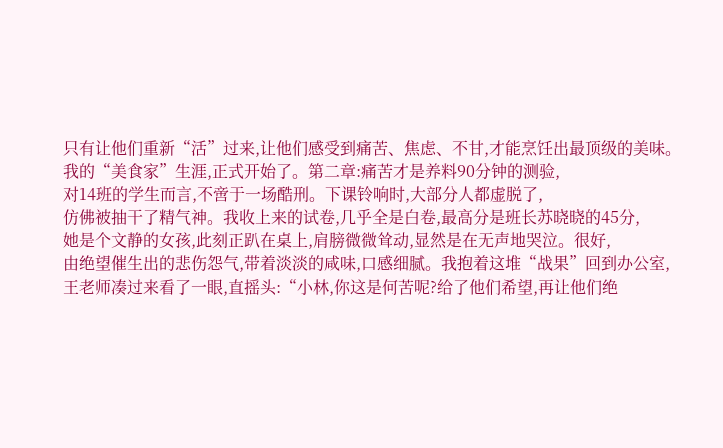只有让他们重新“活”过来,让他们感受到痛苦、焦虑、不甘,才能烹饪出最顶级的美味。
我的“美食家”生涯,正式开始了。第二章:痛苦才是养料90分钟的测验,
对14班的学生而言,不啻于一场酷刑。下课铃响时,大部分人都虚脱了,
仿佛被抽干了精气神。我收上来的试卷,几乎全是白卷,最高分是班长苏晓晓的45分,
她是个文静的女孩,此刻正趴在桌上,肩膀微微耸动,显然是在无声地哭泣。很好,
由绝望催生出的悲伤怨气,带着淡淡的咸味,口感细腻。我抱着这堆“战果”回到办公室,
王老师凑过来看了一眼,直摇头:“小林,你这是何苦呢?给了他们希望,再让他们绝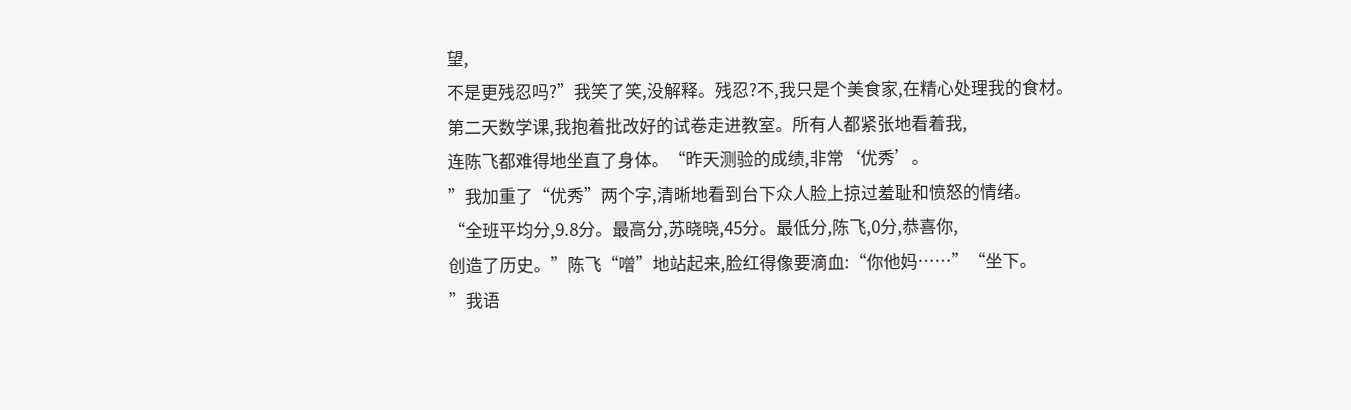望,
不是更残忍吗?”我笑了笑,没解释。残忍?不,我只是个美食家,在精心处理我的食材。
第二天数学课,我抱着批改好的试卷走进教室。所有人都紧张地看着我,
连陈飞都难得地坐直了身体。“昨天测验的成绩,非常‘优秀’。
”我加重了“优秀”两个字,清晰地看到台下众人脸上掠过羞耻和愤怒的情绪。
“全班平均分,9.8分。最高分,苏晓晓,45分。最低分,陈飞,0分,恭喜你,
创造了历史。”陈飞“噌”地站起来,脸红得像要滴血:“你他妈……”“坐下。
”我语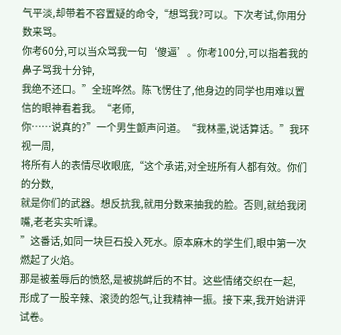气平淡,却带着不容置疑的命令,“想骂我?可以。下次考试,你用分数来骂。
你考60分,可以当众骂我一句‘傻逼’。你考100分,可以指着我的鼻子骂我十分钟,
我绝不还口。”全班哗然。陈飞愣住了,他身边的同学也用难以置信的眼神看着我。“老师,
你……说真的?”一个男生颤声问道。“我林墨,说话算话。”我环视一周,
将所有人的表情尽收眼底,“这个承诺,对全班所有人都有效。你们的分数,
就是你们的武器。想反抗我,就用分数来抽我的脸。否则,就给我闭嘴,老老实实听课。
”这番话,如同一块巨石投入死水。原本麻木的学生们,眼中第一次燃起了火焰。
那是被羞辱后的愤怒,是被挑衅后的不甘。这些情绪交织在一起,
形成了一股辛辣、滚烫的怨气,让我精神一振。接下来,我开始讲评试卷。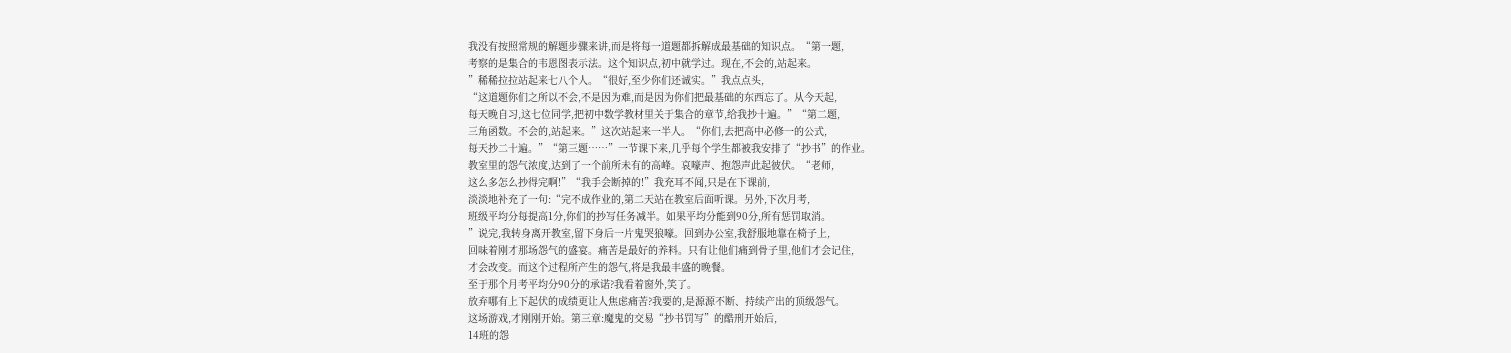我没有按照常规的解题步骤来讲,而是将每一道题都拆解成最基础的知识点。“第一题,
考察的是集合的韦恩图表示法。这个知识点,初中就学过。现在,不会的,站起来。
”稀稀拉拉站起来七八个人。“很好,至少你们还诚实。”我点点头,
“这道题你们之所以不会,不是因为难,而是因为你们把最基础的东西忘了。从今天起,
每天晚自习,这七位同学,把初中数学教材里关于集合的章节,给我抄十遍。”“第二题,
三角函数。不会的,站起来。”这次站起来一半人。“你们,去把高中必修一的公式,
每天抄二十遍。”“第三题……”一节课下来,几乎每个学生都被我安排了“抄书”的作业。
教室里的怨气浓度,达到了一个前所未有的高峰。哀嚎声、抱怨声此起彼伏。“老师,
这么多怎么抄得完啊!”“我手会断掉的!”我充耳不闻,只是在下课前,
淡淡地补充了一句:“完不成作业的,第二天站在教室后面听课。另外,下次月考,
班级平均分每提高1分,你们的抄写任务减半。如果平均分能到90分,所有惩罚取消。
”说完,我转身离开教室,留下身后一片鬼哭狼嚎。回到办公室,我舒服地靠在椅子上,
回味着刚才那场怨气的盛宴。痛苦是最好的养料。只有让他们痛到骨子里,他们才会记住,
才会改变。而这个过程所产生的怨气,将是我最丰盛的晚餐。
至于那个月考平均分90分的承诺?我看着窗外,笑了。
放弃哪有上下起伏的成绩更让人焦虑痛苦?我要的,是源源不断、持续产出的顶级怨气。
这场游戏,才刚刚开始。第三章:魔鬼的交易“抄书罚写”的酷刑开始后,
14班的怨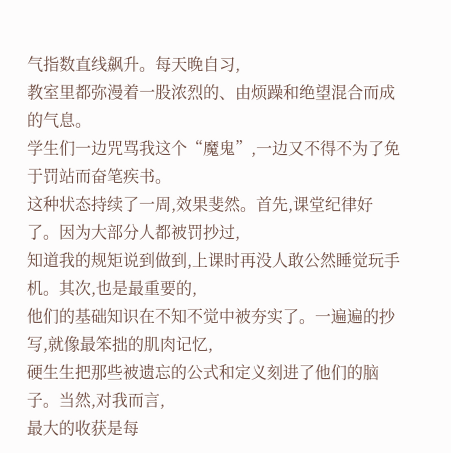气指数直线飙升。每天晚自习,
教室里都弥漫着一股浓烈的、由烦躁和绝望混合而成的气息。
学生们一边咒骂我这个“魔鬼”,一边又不得不为了免于罚站而奋笔疾书。
这种状态持续了一周,效果斐然。首先,课堂纪律好了。因为大部分人都被罚抄过,
知道我的规矩说到做到,上课时再没人敢公然睡觉玩手机。其次,也是最重要的,
他们的基础知识在不知不觉中被夯实了。一遍遍的抄写,就像最笨拙的肌肉记忆,
硬生生把那些被遗忘的公式和定义刻进了他们的脑子。当然,对我而言,
最大的收获是每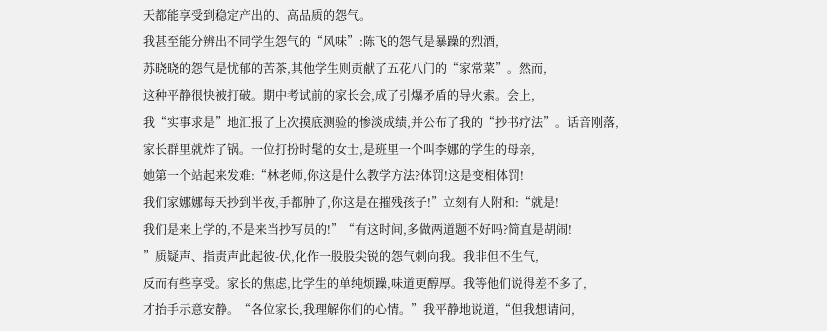天都能享受到稳定产出的、高品质的怨气。
我甚至能分辨出不同学生怨气的“风味”:陈飞的怨气是暴躁的烈酒,
苏晓晓的怨气是忧郁的苦茶,其他学生则贡献了五花八门的“家常菜”。然而,
这种平静很快被打破。期中考试前的家长会,成了引爆矛盾的导火索。会上,
我“实事求是”地汇报了上次摸底测验的惨淡成绩,并公布了我的“抄书疗法”。话音刚落,
家长群里就炸了锅。一位打扮时髦的女士,是班里一个叫李娜的学生的母亲,
她第一个站起来发难:“林老师,你这是什么教学方法?体罚!这是变相体罚!
我们家娜娜每天抄到半夜,手都肿了,你这是在摧残孩子!”立刻有人附和:“就是!
我们是来上学的,不是来当抄写员的!”“有这时间,多做两道题不好吗?简直是胡闹!
”质疑声、指责声此起彼-伏,化作一股股尖锐的怨气刺向我。我非但不生气,
反而有些享受。家长的焦虑,比学生的单纯烦躁,味道更醇厚。我等他们说得差不多了,
才抬手示意安静。“各位家长,我理解你们的心情。”我平静地说道,“但我想请问,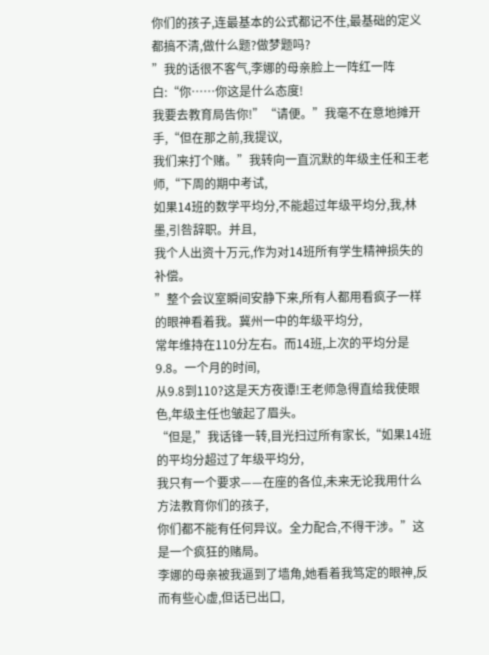你们的孩子,连最基本的公式都记不住,最基础的定义都搞不清,做什么题?做梦题吗?
”我的话很不客气,李娜的母亲脸上一阵红一阵白:“你……你这是什么态度!
我要去教育局告你!”“请便。”我毫不在意地摊开手,“但在那之前,我提议,
我们来打个赌。”我转向一直沉默的年级主任和王老师,“下周的期中考试,
如果14班的数学平均分,不能超过年级平均分,我,林墨,引咎辞职。并且,
我个人出资十万元,作为对14班所有学生精神损失的补偿。
”整个会议室瞬间安静下来,所有人都用看疯子一样的眼神看着我。冀州一中的年级平均分,
常年维持在110分左右。而14班,上次的平均分是9.8。一个月的时间,
从9.8到110?这是天方夜谭!王老师急得直给我使眼色,年级主任也皱起了眉头。
“但是,”我话锋一转,目光扫过所有家长,“如果14班的平均分超过了年级平均分,
我只有一个要求——在座的各位,未来无论我用什么方法教育你们的孩子,
你们都不能有任何异议。全力配合,不得干涉。”这是一个疯狂的赌局。
李娜的母亲被我逼到了墙角,她看着我笃定的眼神,反而有些心虚,但话已出口,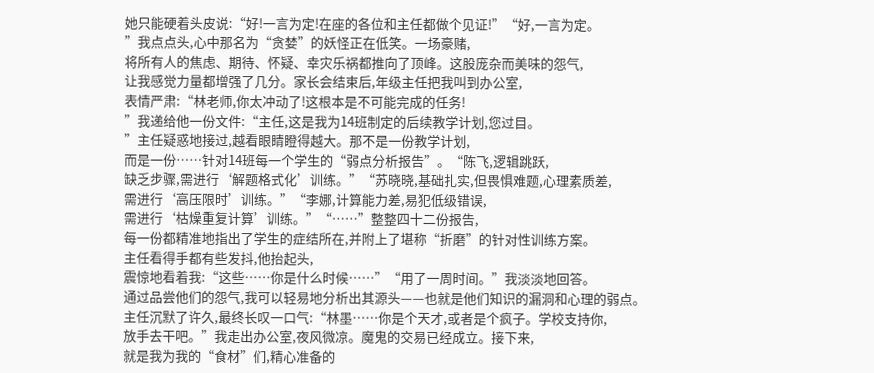她只能硬着头皮说:“好!一言为定!在座的各位和主任都做个见证!”“好,一言为定。
”我点点头,心中那名为“贪婪”的妖怪正在低笑。一场豪赌,
将所有人的焦虑、期待、怀疑、幸灾乐祸都推向了顶峰。这股庞杂而美味的怨气,
让我感觉力量都增强了几分。家长会结束后,年级主任把我叫到办公室,
表情严肃:“林老师,你太冲动了!这根本是不可能完成的任务!
”我递给他一份文件:“主任,这是我为14班制定的后续教学计划,您过目。
”主任疑惑地接过,越看眼睛瞪得越大。那不是一份教学计划,
而是一份……针对14班每一个学生的“弱点分析报告”。“陈飞,逻辑跳跃,
缺乏步骤,需进行‘解题格式化’训练。”“苏晓晓,基础扎实,但畏惧难题,心理素质差,
需进行‘高压限时’训练。”“李娜,计算能力差,易犯低级错误,
需进行‘枯燥重复计算’训练。”“……”整整四十二份报告,
每一份都精准地指出了学生的症结所在,并附上了堪称“折磨”的针对性训练方案。
主任看得手都有些发抖,他抬起头,
震惊地看着我:“这些……你是什么时候……”“用了一周时间。”我淡淡地回答。
通过品尝他们的怨气,我可以轻易地分析出其源头——也就是他们知识的漏洞和心理的弱点。
主任沉默了许久,最终长叹一口气:“林墨……你是个天才,或者是个疯子。学校支持你,
放手去干吧。”我走出办公室,夜风微凉。魔鬼的交易已经成立。接下来,
就是我为我的“食材”们,精心准备的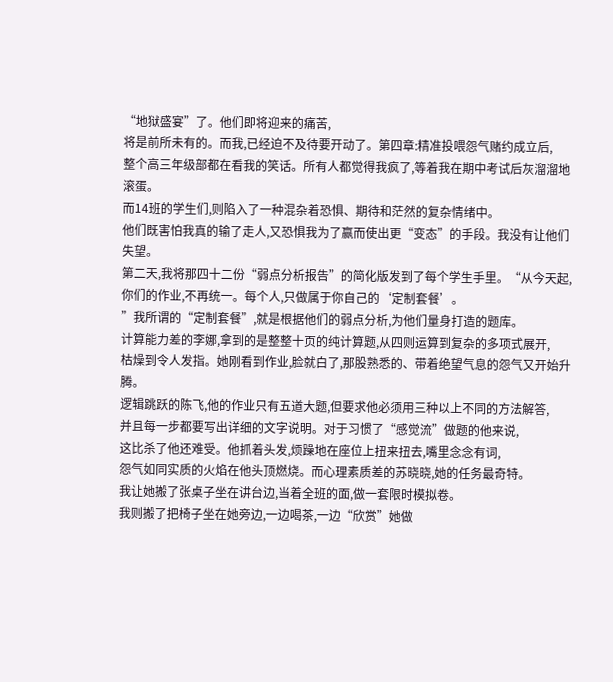“地狱盛宴”了。他们即将迎来的痛苦,
将是前所未有的。而我,已经迫不及待要开动了。第四章:精准投喂怨气赌约成立后,
整个高三年级部都在看我的笑话。所有人都觉得我疯了,等着我在期中考试后灰溜溜地滚蛋。
而14班的学生们,则陷入了一种混杂着恐惧、期待和茫然的复杂情绪中。
他们既害怕我真的输了走人,又恐惧我为了赢而使出更“变态”的手段。我没有让他们失望。
第二天,我将那四十二份“弱点分析报告”的简化版发到了每个学生手里。“从今天起,
你们的作业,不再统一。每个人,只做属于你自己的‘定制套餐’。
”我所谓的“定制套餐”,就是根据他们的弱点分析,为他们量身打造的题库。
计算能力差的李娜,拿到的是整整十页的纯计算题,从四则运算到复杂的多项式展开,
枯燥到令人发指。她刚看到作业,脸就白了,那股熟悉的、带着绝望气息的怨气又开始升腾。
逻辑跳跃的陈飞,他的作业只有五道大题,但要求他必须用三种以上不同的方法解答,
并且每一步都要写出详细的文字说明。对于习惯了“感觉流”做题的他来说,
这比杀了他还难受。他抓着头发,烦躁地在座位上扭来扭去,嘴里念念有词,
怨气如同实质的火焰在他头顶燃烧。而心理素质差的苏晓晓,她的任务最奇特。
我让她搬了张桌子坐在讲台边,当着全班的面,做一套限时模拟卷。
我则搬了把椅子坐在她旁边,一边喝茶,一边“欣赏”她做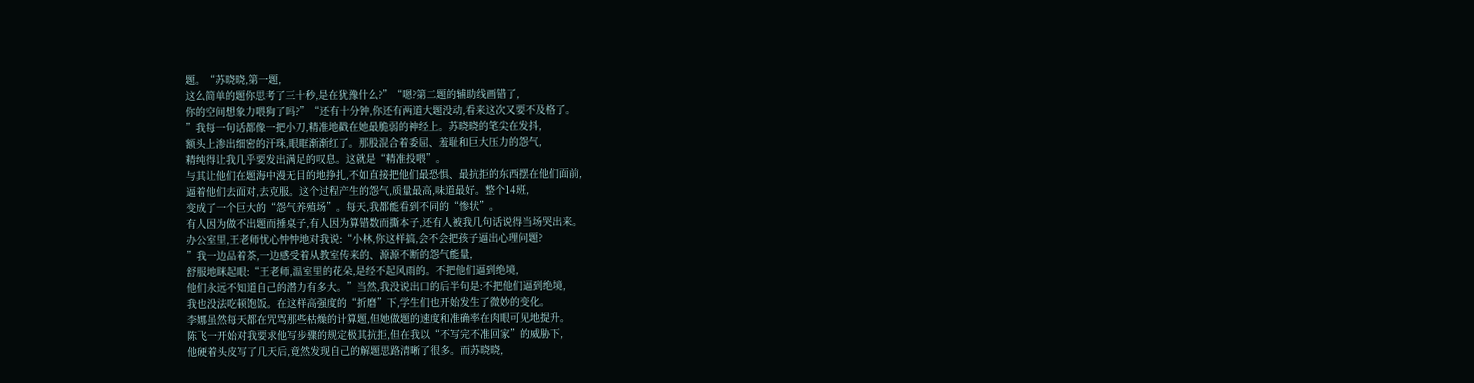题。“苏晓晓,第一题,
这么简单的题你思考了三十秒,是在犹豫什么?”“嗯?第二题的辅助线画错了,
你的空间想象力喂狗了吗?”“还有十分钟,你还有两道大题没动,看来这次又要不及格了。
”我每一句话都像一把小刀,精准地戳在她最脆弱的神经上。苏晓晓的笔尖在发抖,
额头上渗出细密的汗珠,眼眶渐渐红了。那股混合着委屈、羞耻和巨大压力的怨气,
精纯得让我几乎要发出满足的叹息。这就是“精准投喂”。
与其让他们在题海中漫无目的地挣扎,不如直接把他们最恐惧、最抗拒的东西摆在他们面前,
逼着他们去面对,去克服。这个过程产生的怨气,质量最高,味道最好。整个14班,
变成了一个巨大的“怨气养殖场”。每天,我都能看到不同的“惨状”。
有人因为做不出题而捶桌子,有人因为算错数而撕本子,还有人被我几句话说得当场哭出来。
办公室里,王老师忧心忡忡地对我说:“小林,你这样搞,会不会把孩子逼出心理问题?
”我一边品着茶,一边感受着从教室传来的、源源不断的怨气能量,
舒服地眯起眼:“王老师,温室里的花朵,是经不起风雨的。不把他们逼到绝境,
他们永远不知道自己的潜力有多大。”当然,我没说出口的后半句是:不把他们逼到绝境,
我也没法吃顿饱饭。在这样高强度的“折磨”下,学生们也开始发生了微妙的变化。
李娜虽然每天都在咒骂那些枯燥的计算题,但她做题的速度和准确率在肉眼可见地提升。
陈飞一开始对我要求他写步骤的规定极其抗拒,但在我以“不写完不准回家”的威胁下,
他硬着头皮写了几天后,竟然发现自己的解题思路清晰了很多。而苏晓晓,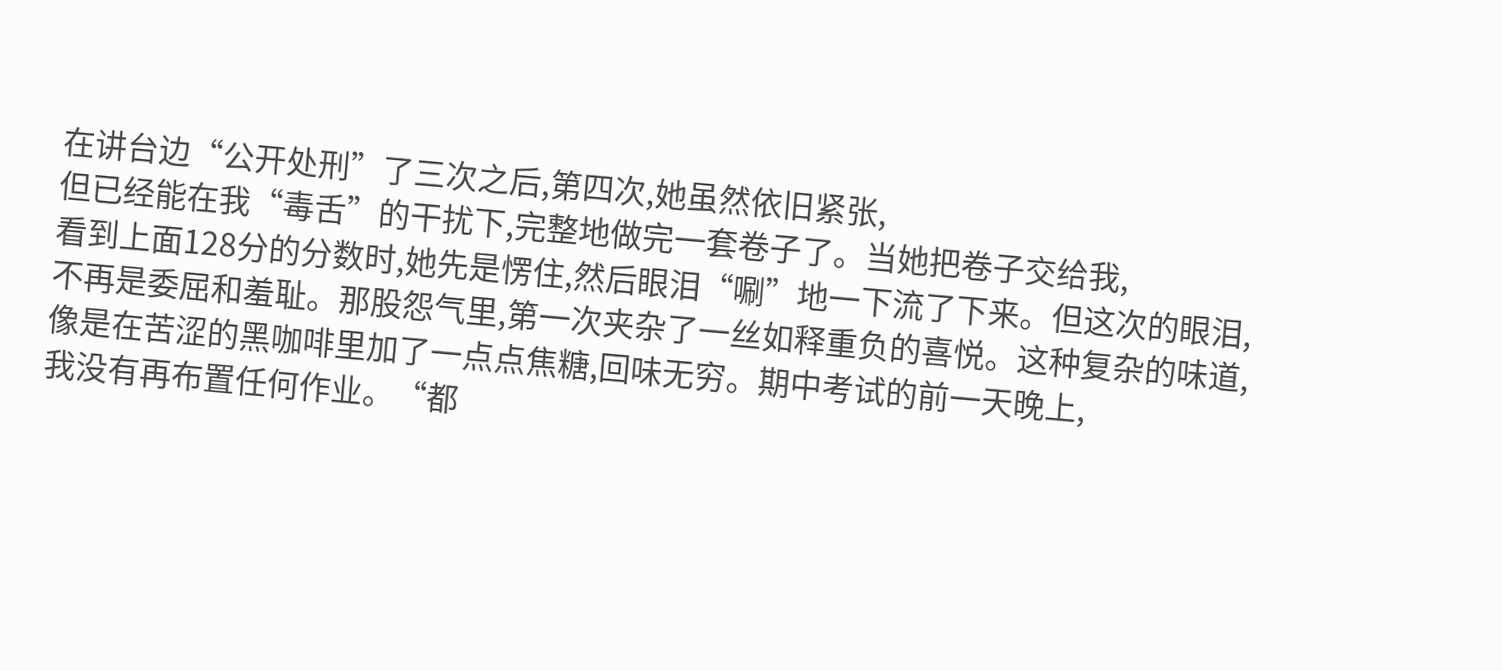在讲台边“公开处刑”了三次之后,第四次,她虽然依旧紧张,
但已经能在我“毒舌”的干扰下,完整地做完一套卷子了。当她把卷子交给我,
看到上面128分的分数时,她先是愣住,然后眼泪“唰”地一下流了下来。但这次的眼泪,
不再是委屈和羞耻。那股怨气里,第一次夹杂了一丝如释重负的喜悦。这种复杂的味道,
像是在苦涩的黑咖啡里加了一点点焦糖,回味无穷。期中考试的前一天晚上,
我没有再布置任何作业。“都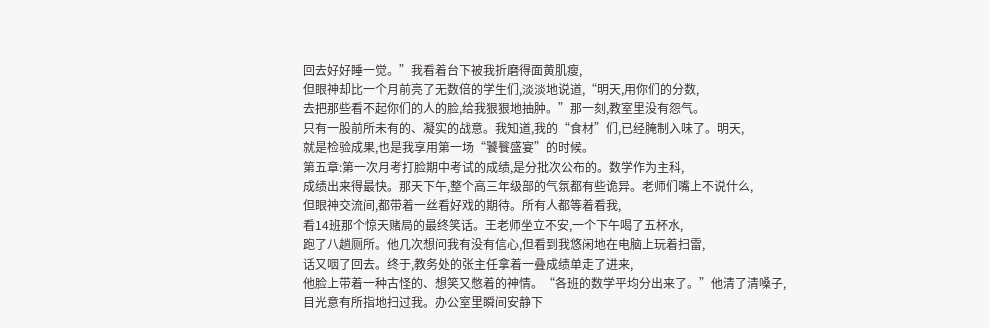回去好好睡一觉。”我看着台下被我折磨得面黄肌瘦,
但眼神却比一个月前亮了无数倍的学生们,淡淡地说道,“明天,用你们的分数,
去把那些看不起你们的人的脸,给我狠狠地抽肿。”那一刻,教室里没有怨气。
只有一股前所未有的、凝实的战意。我知道,我的“食材”们,已经腌制入味了。明天,
就是检验成果,也是我享用第一场“饕餮盛宴”的时候。
第五章:第一次月考打脸期中考试的成绩,是分批次公布的。数学作为主科,
成绩出来得最快。那天下午,整个高三年级部的气氛都有些诡异。老师们嘴上不说什么,
但眼神交流间,都带着一丝看好戏的期待。所有人都等着看我,
看14班那个惊天赌局的最终笑话。王老师坐立不安,一个下午喝了五杯水,
跑了八趟厕所。他几次想问我有没有信心,但看到我悠闲地在电脑上玩着扫雷,
话又咽了回去。终于,教务处的张主任拿着一叠成绩单走了进来,
他脸上带着一种古怪的、想笑又憋着的神情。“各班的数学平均分出来了。”他清了清嗓子,
目光意有所指地扫过我。办公室里瞬间安静下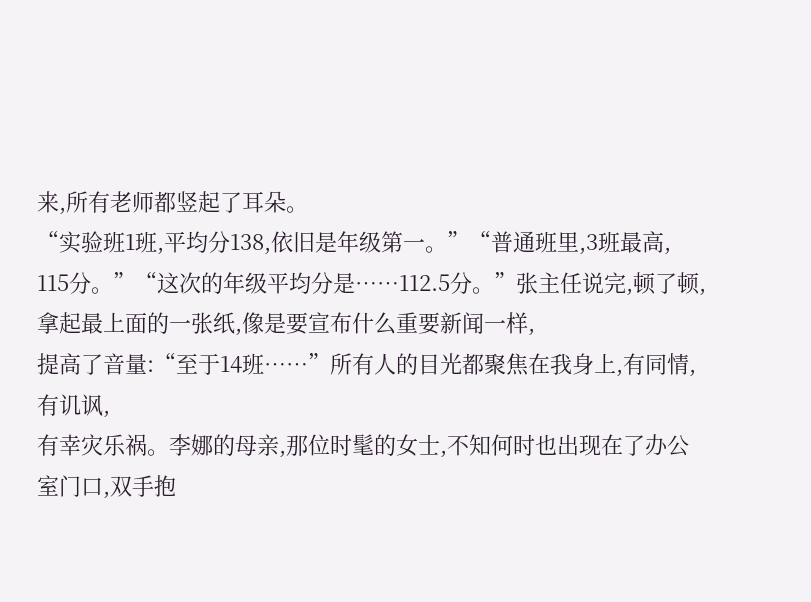来,所有老师都竖起了耳朵。
“实验班1班,平均分138,依旧是年级第一。”“普通班里,3班最高,
115分。”“这次的年级平均分是……112.5分。”张主任说完,顿了顿,
拿起最上面的一张纸,像是要宣布什么重要新闻一样,
提高了音量:“至于14班……”所有人的目光都聚焦在我身上,有同情,有讥讽,
有幸灾乐祸。李娜的母亲,那位时髦的女士,不知何时也出现在了办公室门口,双手抱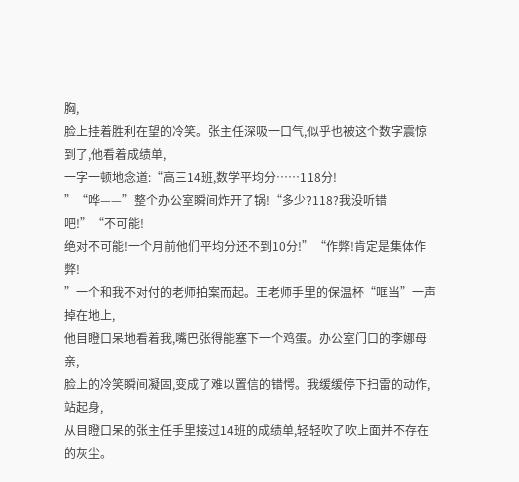胸,
脸上挂着胜利在望的冷笑。张主任深吸一口气,似乎也被这个数字震惊到了,他看着成绩单,
一字一顿地念道:“高三14班,数学平均分……118分!
”“哗——”整个办公室瞬间炸开了锅!“多少?118?我没听错吧!”“不可能!
绝对不可能!一个月前他们平均分还不到10分!”“作弊!肯定是集体作弊!
”一个和我不对付的老师拍案而起。王老师手里的保温杯“哐当”一声掉在地上,
他目瞪口呆地看着我,嘴巴张得能塞下一个鸡蛋。办公室门口的李娜母亲,
脸上的冷笑瞬间凝固,变成了难以置信的错愕。我缓缓停下扫雷的动作,站起身,
从目瞪口呆的张主任手里接过14班的成绩单,轻轻吹了吹上面并不存在的灰尘。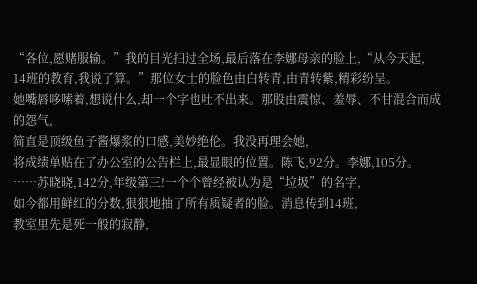“各位,愿赌服输。”我的目光扫过全场,最后落在李娜母亲的脸上,“从今天起,
14班的教育,我说了算。”那位女士的脸色由白转青,由青转紫,精彩纷呈。
她嘴唇哆嗦着,想说什么,却一个字也吐不出来。那股由震惊、羞辱、不甘混合而成的怨气,
简直是顶级鱼子酱爆浆的口感,美妙绝伦。我没再理会她,
将成绩单贴在了办公室的公告栏上,最显眼的位置。陈飞,92分。李娜,105分。
……苏晓晓,142分,年级第三!一个个曾经被认为是“垃圾”的名字,
如今都用鲜红的分数,狠狠地抽了所有质疑者的脸。消息传到14班,
教室里先是死一般的寂静,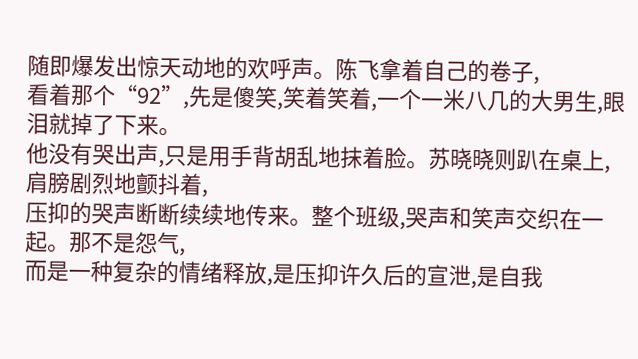随即爆发出惊天动地的欢呼声。陈飞拿着自己的卷子,
看着那个“92”,先是傻笑,笑着笑着,一个一米八几的大男生,眼泪就掉了下来。
他没有哭出声,只是用手背胡乱地抹着脸。苏晓晓则趴在桌上,肩膀剧烈地颤抖着,
压抑的哭声断断续续地传来。整个班级,哭声和笑声交织在一起。那不是怨气,
而是一种复杂的情绪释放,是压抑许久后的宣泄,是自我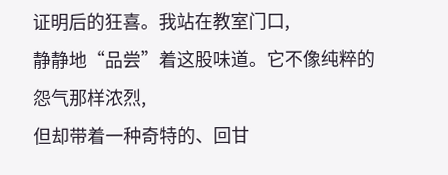证明后的狂喜。我站在教室门口,
静静地“品尝”着这股味道。它不像纯粹的怨气那样浓烈,
但却带着一种奇特的、回甘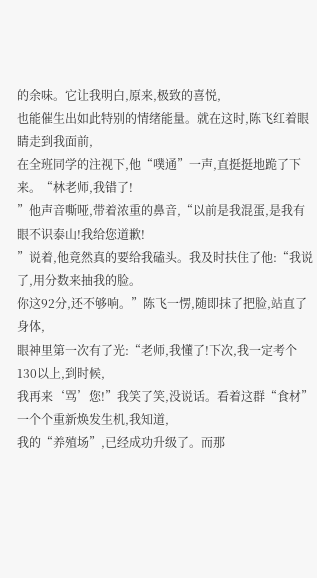的余味。它让我明白,原来,极致的喜悦,
也能催生出如此特别的情绪能量。就在这时,陈飞红着眼睛走到我面前,
在全班同学的注视下,他“噗通”一声,直挺挺地跪了下来。“林老师,我错了!
”他声音嘶哑,带着浓重的鼻音,“以前是我混蛋,是我有眼不识泰山!我给您道歉!
”说着,他竟然真的要给我磕头。我及时扶住了他:“我说了,用分数来抽我的脸。
你这92分,还不够响。”陈飞一愣,随即抹了把脸,站直了身体,
眼神里第一次有了光:“老师,我懂了!下次,我一定考个130以上,到时候,
我再来‘骂’您!”我笑了笑,没说话。看着这群“食材”一个个重新焕发生机,我知道,
我的“养殖场”,已经成功升级了。而那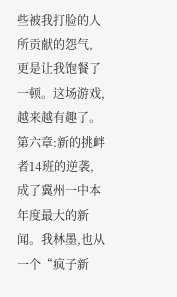些被我打脸的人所贡献的怨气,
更是让我饱餐了一顿。这场游戏,越来越有趣了。第六章:新的挑衅者14班的逆袭,
成了冀州一中本年度最大的新闻。我林墨,也从一个“疯子新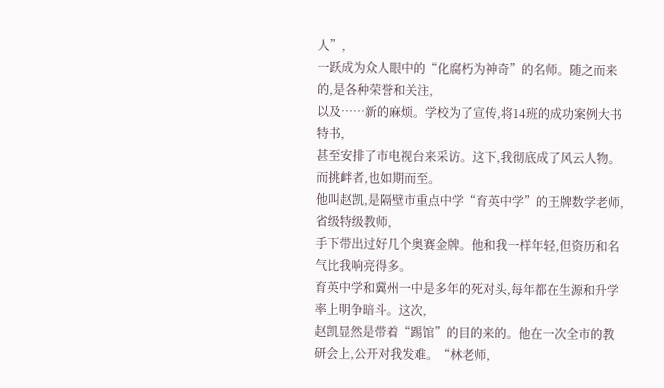人”,
一跃成为众人眼中的“化腐朽为神奇”的名师。随之而来的,是各种荣誉和关注,
以及……新的麻烦。学校为了宣传,将14班的成功案例大书特书,
甚至安排了市电视台来采访。这下,我彻底成了风云人物。而挑衅者,也如期而至。
他叫赵凯,是隔壁市重点中学“育英中学”的王牌数学老师,省级特级教师,
手下带出过好几个奥赛金牌。他和我一样年轻,但资历和名气比我响亮得多。
育英中学和冀州一中是多年的死对头,每年都在生源和升学率上明争暗斗。这次,
赵凯显然是带着“踢馆”的目的来的。他在一次全市的教研会上,公开对我发难。“林老师,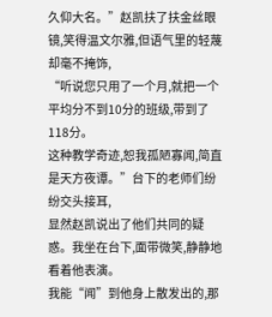久仰大名。”赵凯扶了扶金丝眼镜,笑得温文尔雅,但语气里的轻蔑却毫不掩饰,
“听说您只用了一个月,就把一个平均分不到10分的班级,带到了118分。
这种教学奇迹,恕我孤陋寡闻,简直是天方夜谭。”台下的老师们纷纷交头接耳,
显然赵凯说出了他们共同的疑惑。我坐在台下,面带微笑,静静地看着他表演。
我能“闻”到他身上散发出的,那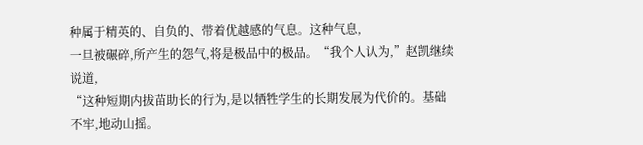种属于精英的、自负的、带着优越感的气息。这种气息,
一旦被碾碎,所产生的怨气,将是极品中的极品。“我个人认为,”赵凯继续说道,
“这种短期内拔苗助长的行为,是以牺牲学生的长期发展为代价的。基础不牢,地动山摇。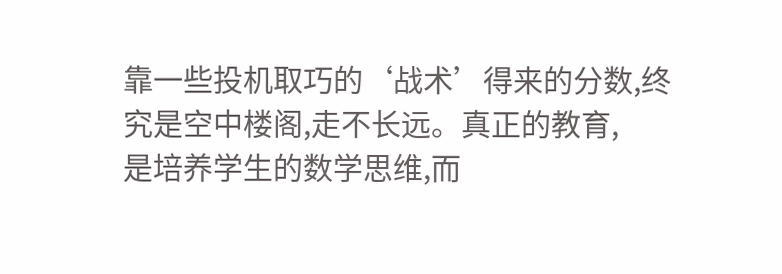靠一些投机取巧的‘战术’得来的分数,终究是空中楼阁,走不长远。真正的教育,
是培养学生的数学思维,而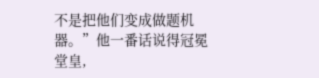不是把他们变成做题机器。”他一番话说得冠冕堂皇,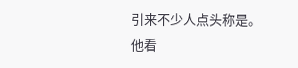引来不少人点头称是。他看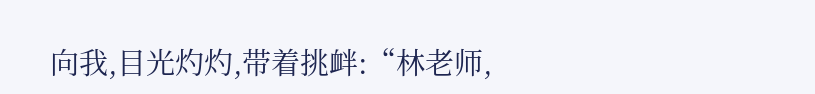向我,目光灼灼,带着挑衅:“林老师,